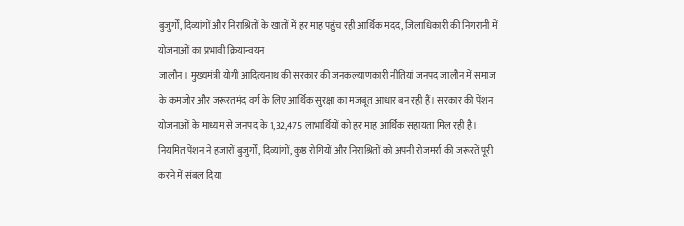बुजुर्गों, दिव्यांगों और निराश्रितों के खातों में हर माह पहुंच रही आर्थिक मदद, जिलाधिकारी की निगरानी में योजनाओं का प्रभावी क्रियान्वयन
जालौन। मुख्यमंत्री योगी आदित्यनाथ की सरकार की जनकल्याणकारी नीतियां जनपद जालौन में समाज के कमजोर और जरूरतमंद वर्ग के लिए आर्थिक सुरक्षा का मजबूत आधार बन रही हैं। सरकार की पेंशन योजनाओं के माध्यम से जनपद के 1,32,475 लाभार्थियों को हर माह आर्थिक सहायता मिल रही है। नियमित पेंशन ने हजारों बुजुर्गों, दिव्यांगों, कुष्ठ रोगियों और निराश्रितों को अपनी रोजमर्रा की जरूरतें पूरी करने में संबल दिया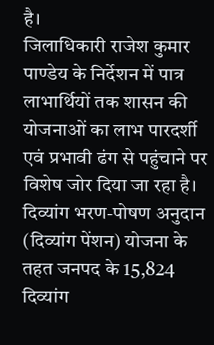है।
जिलाधिकारी राजेश कुमार पाण्डेय के निर्देशन में पात्र लाभार्थियों तक शासन की योजनाओं का लाभ पारदर्शी एवं प्रभावी ढंग से पहुंचाने पर विशेष जोर दिया जा रहा है। दिव्यांग भरण-पोषण अनुदान (दिव्यांग पेंशन) योजना के तहत जनपद के 15,824 दिव्यांग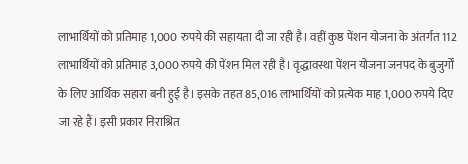लाभार्थियों को प्रतिमाह 1,000 रुपये की सहायता दी जा रही है। वहीं कुष्ठ पेंशन योजना के अंतर्गत 112 लाभार्थियों को प्रतिमाह 3,000 रुपये की पेंशन मिल रही है। वृद्धावस्था पेंशन योजना जनपद के बुजुर्गों के लिए आर्थिक सहारा बनी हुई है। इसके तहत 85,016 लाभार्थियों को प्रत्येक माह 1,000 रुपये दिए जा रहे हैं। इसी प्रकार निराश्रित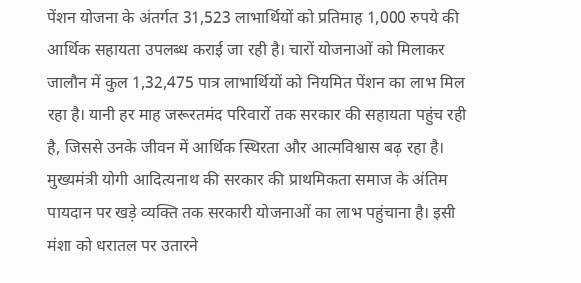पेंशन योजना के अंतर्गत 31,523 लाभार्थियों को प्रतिमाह 1,000 रुपये की आर्थिक सहायता उपलब्ध कराई जा रही है। चारों योजनाओं को मिलाकर जालौन में कुल 1,32,475 पात्र लाभार्थियों को नियमित पेंशन का लाभ मिल रहा है। यानी हर माह जरूरतमंद परिवारों तक सरकार की सहायता पहुंच रही है, जिससे उनके जीवन में आर्थिक स्थिरता और आत्मविश्वास बढ़ रहा है।
मुख्यमंत्री योगी आदित्यनाथ की सरकार की प्राथमिकता समाज के अंतिम पायदान पर खड़े व्यक्ति तक सरकारी योजनाओं का लाभ पहुंचाना है। इसी मंशा को धरातल पर उतारने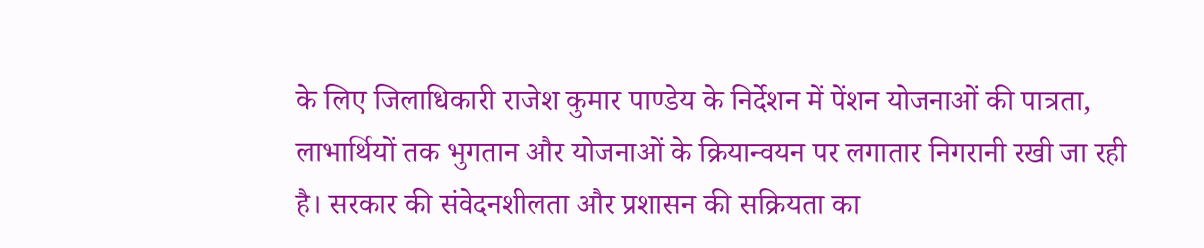के लिए जिलाधिकारी राजेश कुमार पाण्डेय के निर्देशन में पेंशन योजनाओं की पात्रता, लाभार्थियों तक भुगतान और योजनाओं के क्रियान्वयन पर लगातार निगरानी रखी जा रही है। सरकार की संवेदनशीलता और प्रशासन की सक्रियता का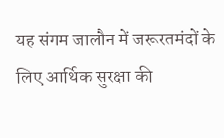यह संगम जालौन में जरूरतमंदों के लिए आर्थिक सुरक्षा की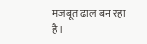मजबूत ढाल बन रहा है।